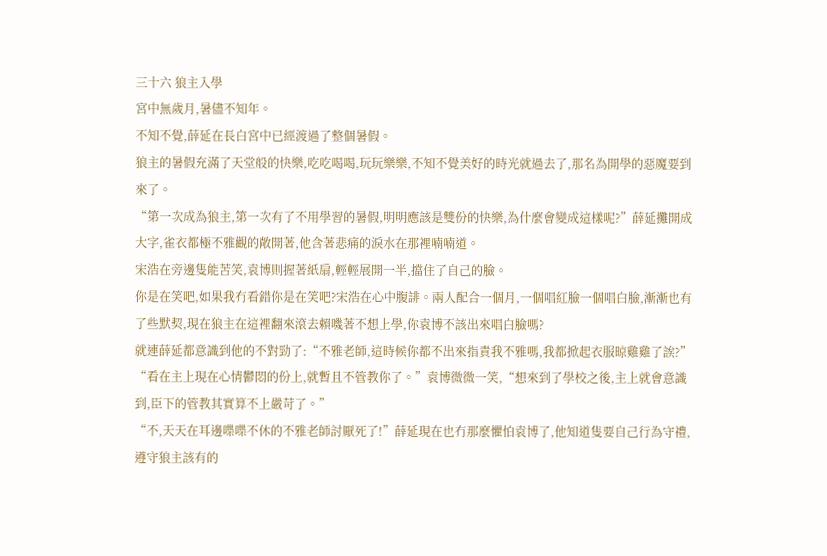三十六 狼主入學
宮中無歲月,暑儘不知年。
不知不覺,薛延在長白宮中已經渡過了整個暑假。
狼主的暑假充滿了天堂般的快樂,吃吃喝喝,玩玩樂樂,不知不覺美好的時光就過去了,那名為開學的惡魔要到來了。
“第一次成為狼主,第一次有了不用學習的暑假,明明應該是雙份的快樂,為什麼會變成這樣呢?”薛延攤開成大字,雀衣都極不雅觀的敞開著,他含著悲痛的淚水在那裡喃喃道。
宋浩在旁邊隻能苦笑,袁博則握著紙扇,輕輕展開一半,擋住了自己的臉。
你是在笑吧,如果我冇看錯你是在笑吧?宋浩在心中腹誹。兩人配合一個月,一個唱紅臉一個唱白臉,漸漸也有了些默契,現在狼主在這裡翻來滾去賴嘰著不想上學,你袁博不該出來唱白臉嗎?
就連薛延都意識到他的不對勁了:“不雅老師,這時候你都不出來指責我不雅嗎,我都掀起衣服晾雞雞了誒?”
“看在主上現在心情鬱悶的份上,就暫且不管教你了。”袁博微微一笑,“想來到了學校之後,主上就會意識到,臣下的管教其實算不上嚴苛了。”
“不,天天在耳邊喋喋不休的不雅老師討厭死了!”薛延現在也冇那麼懼怕袁博了,他知道隻要自己行為守禮,遵守狼主該有的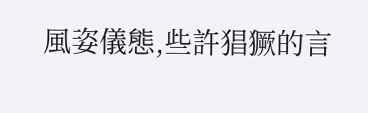風姿儀態,些許猖獗的言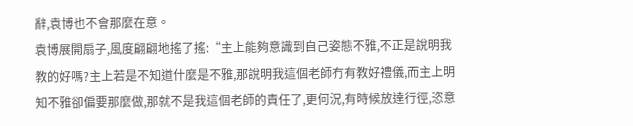辭,袁博也不會那麼在意。
袁博展開扇子,風度翩翩地搖了搖:“主上能夠意識到自己姿態不雅,不正是說明我教的好嗎?主上若是不知道什麼是不雅,那說明我這個老師冇有教好禮儀,而主上明知不雅卻偏要那麼做,那就不是我這個老師的責任了,更何況,有時候放達行徑,恣意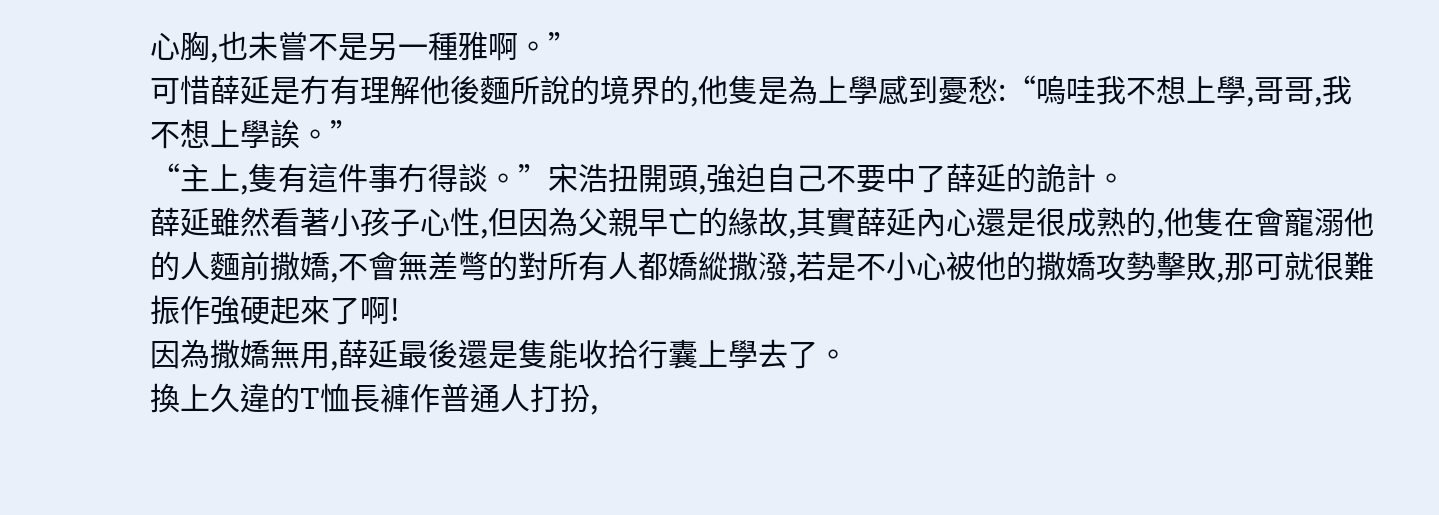心胸,也未嘗不是另一種雅啊。”
可惜薛延是冇有理解他後麵所說的境界的,他隻是為上學感到憂愁:“嗚哇我不想上學,哥哥,我不想上學誒。”
“主上,隻有這件事冇得談。”宋浩扭開頭,強迫自己不要中了薛延的詭計。
薛延雖然看著小孩子心性,但因為父親早亡的緣故,其實薛延內心還是很成熟的,他隻在會寵溺他的人麵前撒嬌,不會無差彆的對所有人都嬌縱撒潑,若是不小心被他的撒嬌攻勢擊敗,那可就很難振作強硬起來了啊!
因為撒嬌無用,薛延最後還是隻能收拾行囊上學去了。
換上久違的T恤長褲作普通人打扮,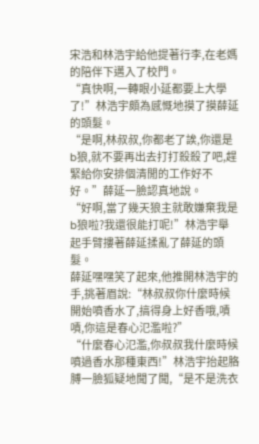宋浩和林浩宇給他提著行李,在老媽的陪伴下邁入了校門。
“真快啊,一轉眼小延都要上大學了!”林浩宇頗為感慨地摸了摸薛延的頭髮。
“是啊,林叔叔,你都老了誒,你還是b狼,就不要再出去打打殺殺了吧,趕緊給你安排個清閒的工作好不好。”薛延一臉認真地說。
“好啊,當了幾天狼主就敢嫌棄我是b狼啦?我還很能打呢!”林浩宇舉起手臂摟著薛延揉亂了薛延的頭髮。
薛延嘿嘿笑了起來,他推開林浩宇的手,挑著眉說:“林叔叔你什麼時候開始噴香水了,搞得身上好香哦,嘖嘖,你這是春心氾濫啦?”
“什麼春心氾濫,你叔叔我什麼時候噴過香水那種東西!”林浩宇抬起胳膊一臉狐疑地聞了聞,“是不是洗衣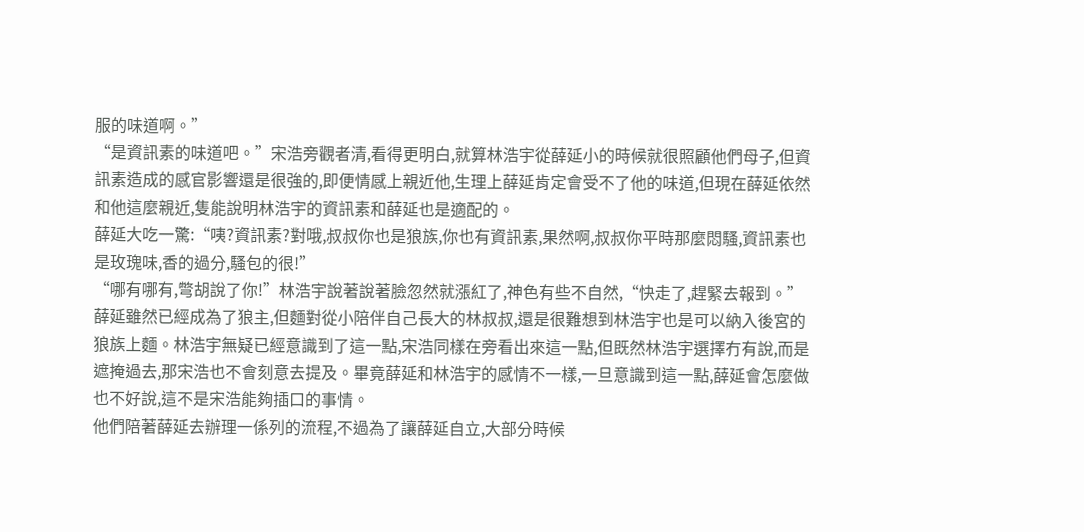服的味道啊。”
“是資訊素的味道吧。”宋浩旁觀者清,看得更明白,就算林浩宇從薛延小的時候就很照顧他們母子,但資訊素造成的感官影響還是很強的,即便情感上親近他,生理上薛延肯定會受不了他的味道,但現在薛延依然和他這麼親近,隻能說明林浩宇的資訊素和薛延也是適配的。
薛延大吃一驚:“咦?資訊素?對哦,叔叔你也是狼族,你也有資訊素,果然啊,叔叔你平時那麼悶騷,資訊素也是玫瑰味,香的過分,騷包的很!”
“哪有哪有,彆胡說了你!”林浩宇說著說著臉忽然就漲紅了,神色有些不自然,“快走了,趕緊去報到。”
薛延雖然已經成為了狼主,但麵對從小陪伴自己長大的林叔叔,還是很難想到林浩宇也是可以納入後宮的狼族上麵。林浩宇無疑已經意識到了這一點,宋浩同樣在旁看出來這一點,但既然林浩宇選擇冇有說,而是遮掩過去,那宋浩也不會刻意去提及。畢竟薛延和林浩宇的感情不一樣,一旦意識到這一點,薛延會怎麼做也不好說,這不是宋浩能夠插口的事情。
他們陪著薛延去辦理一係列的流程,不過為了讓薛延自立,大部分時候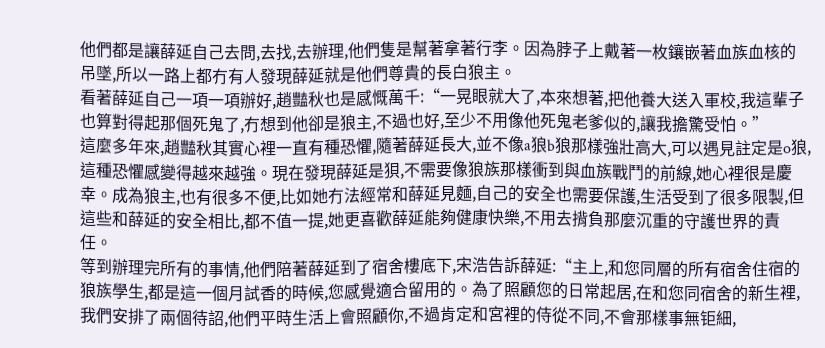他們都是讓薛延自己去問,去找,去辦理,他們隻是幫著拿著行李。因為脖子上戴著一枚鑲嵌著血族血核的吊墜,所以一路上都冇有人發現薛延就是他們尊貴的長白狼主。
看著薛延自己一項一項辦好,趙豔秋也是感慨萬千:“一晃眼就大了,本來想著,把他養大送入軍校,我這輩子也算對得起那個死鬼了,冇想到他卻是狼主,不過也好,至少不用像他死鬼老爹似的,讓我擔驚受怕。”
這麼多年來,趙豔秋其實心裡一直有種恐懼,隨著薛延長大,並不像a狼b狼那樣強壯高大,可以遇見註定是o狼,這種恐懼感變得越來越強。現在發現薛延是狽,不需要像狼族那樣衝到與血族戰鬥的前線,她心裡很是慶幸。成為狼主,也有很多不便,比如她冇法經常和薛延見麵,自己的安全也需要保護,生活受到了很多限製,但這些和薛延的安全相比,都不值一提,她更喜歡薛延能夠健康快樂,不用去揹負那麼沉重的守護世界的責任。
等到辦理完所有的事情,他們陪著薛延到了宿舍樓底下,宋浩告訴薛延:“主上,和您同層的所有宿舍住宿的狼族學生,都是這一個月試香的時候,您感覺適合留用的。為了照顧您的日常起居,在和您同宿舍的新生裡,我們安排了兩個待詔,他們平時生活上會照顧你,不過肯定和宮裡的侍從不同,不會那樣事無钜細,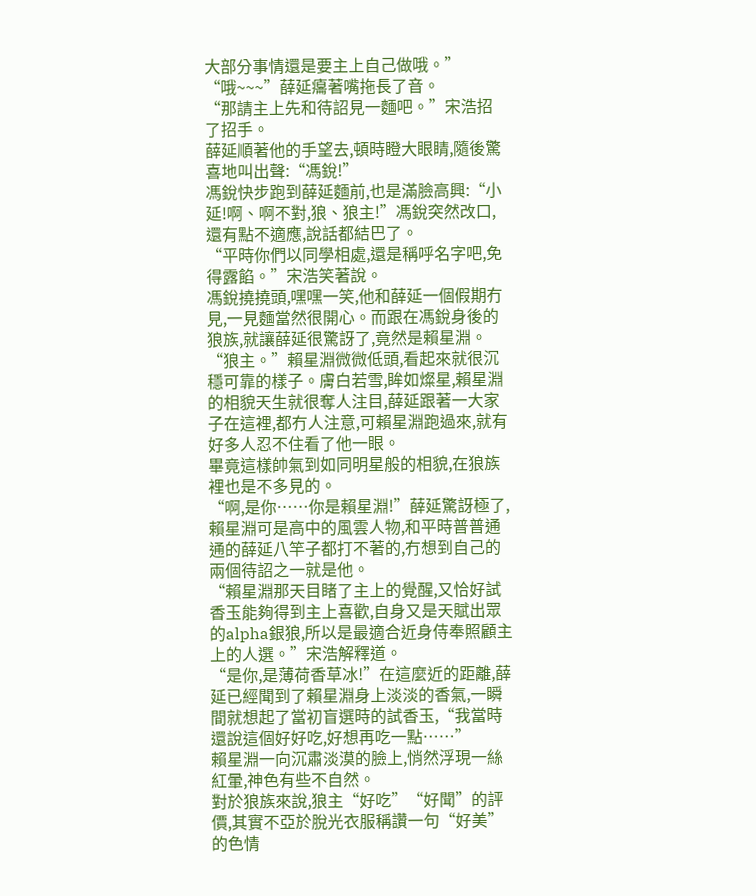大部分事情還是要主上自己做哦。”
“哦~~~”薛延癟著嘴拖長了音。
“那請主上先和待詔見一麵吧。”宋浩招了招手。
薛延順著他的手望去,頓時瞪大眼睛,隨後驚喜地叫出聲:“馮銳!”
馮銳快步跑到薛延麵前,也是滿臉高興:“小延!啊、啊不對,狼、狼主!”馮銳突然改口,還有點不適應,說話都結巴了。
“平時你們以同學相處,還是稱呼名字吧,免得露餡。”宋浩笑著說。
馮銳撓撓頭,嘿嘿一笑,他和薛延一個假期冇見,一見麵當然很開心。而跟在馮銳身後的狼族,就讓薛延很驚訝了,竟然是賴星淵。
“狼主。”賴星淵微微低頭,看起來就很沉穩可靠的樣子。膚白若雪,眸如燦星,賴星淵的相貌天生就很奪人注目,薛延跟著一大家子在這裡,都冇人注意,可賴星淵跑過來,就有好多人忍不住看了他一眼。
畢竟這樣帥氣到如同明星般的相貌,在狼族裡也是不多見的。
“啊,是你……你是賴星淵!”薛延驚訝極了,賴星淵可是高中的風雲人物,和平時普普通通的薛延八竿子都打不著的,冇想到自己的兩個待詔之一就是他。
“賴星淵那天目睹了主上的覺醒,又恰好試香玉能夠得到主上喜歡,自身又是天賦出眾的alpha銀狼,所以是最適合近身侍奉照顧主上的人選。”宋浩解釋道。
“是你,是薄荷香草冰!”在這麼近的距離,薛延已經聞到了賴星淵身上淡淡的香氣,一瞬間就想起了當初盲選時的試香玉,“我當時還說這個好好吃,好想再吃一點……”
賴星淵一向沉肅淡漠的臉上,悄然浮現一絲紅暈,神色有些不自然。
對於狼族來說,狼主“好吃”“好聞”的評價,其實不亞於脫光衣服稱讚一句“好美”的色情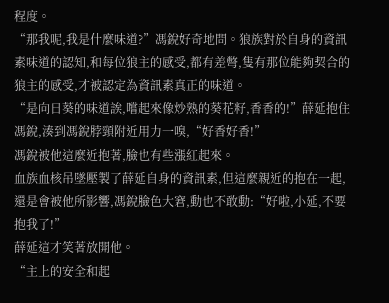程度。
“那我呢,我是什麼味道?”馮銳好奇地問。狼族對於自身的資訊素味道的認知,和每位狼主的感受,都有差彆,隻有那位能夠契合的狼主的感受,才被認定為資訊素真正的味道。
“是向日葵的味道誒,嚐起來像炒熟的葵花籽,香香的!”薛延抱住馮銳,湊到馮銳脖頸附近用力一嗅,“好香好香!”
馮銳被他這麼近抱著,臉也有些漲紅起來。
血族血核吊墜壓製了薛延自身的資訊素,但這麼親近的抱在一起,還是會被他所影響,馮銳臉色大窘,動也不敢動:“好啦,小延,不要抱我了!”
薛延這才笑著放開他。
“主上的安全和起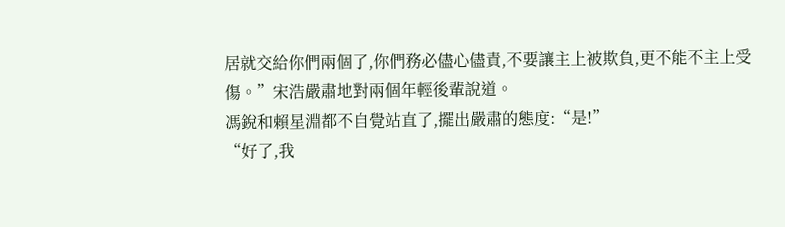居就交給你們兩個了,你們務必儘心儘責,不要讓主上被欺負,更不能不主上受傷。”宋浩嚴肅地對兩個年輕後輩說道。
馮銳和賴星淵都不自覺站直了,擺出嚴肅的態度:“是!”
“好了,我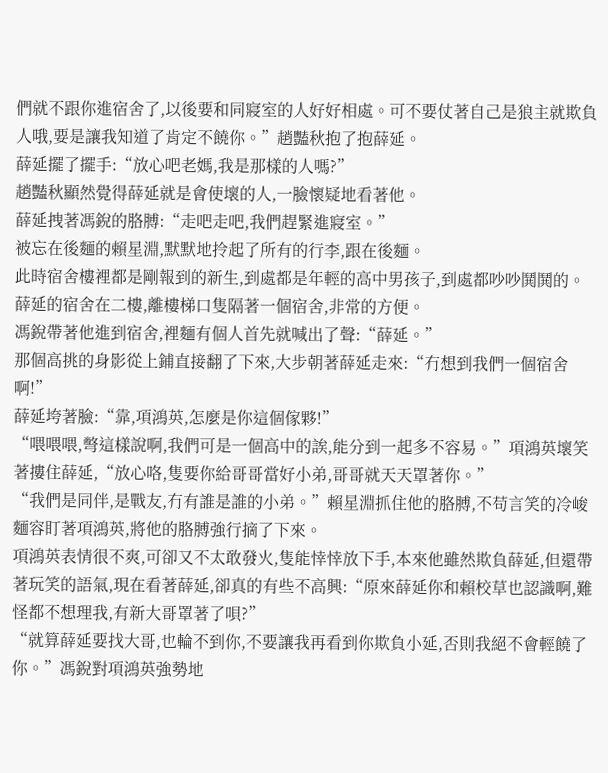們就不跟你進宿舍了,以後要和同寢室的人好好相處。可不要仗著自己是狼主就欺負人哦,要是讓我知道了肯定不饒你。”趙豔秋抱了抱薛延。
薛延擺了擺手:“放心吧老媽,我是那樣的人嗎?”
趙豔秋顯然覺得薛延就是會使壞的人,一臉懷疑地看著他。
薛延拽著馮銳的胳膊:“走吧走吧,我們趕緊進寢室。”
被忘在後麵的賴星淵,默默地拎起了所有的行李,跟在後麵。
此時宿舍樓裡都是剛報到的新生,到處都是年輕的高中男孩子,到處都吵吵鬨鬨的。薛延的宿舍在二樓,離樓梯口隻隔著一個宿舍,非常的方便。
馮銳帶著他進到宿舍,裡麵有個人首先就喊出了聲:“薛延。”
那個高挑的身影從上鋪直接翻了下來,大步朝著薛延走來:“冇想到我們一個宿舍啊!”
薛延垮著臉:“靠,項鴻英,怎麼是你這個傢夥!”
“喂喂喂,彆這樣說啊,我們可是一個高中的誒,能分到一起多不容易。”項鴻英壞笑著摟住薛延,“放心咯,隻要你給哥哥當好小弟,哥哥就天天罩著你。”
“我們是同伴,是戰友,冇有誰是誰的小弟。”賴星淵抓住他的胳膊,不苟言笑的冷峻麵容盯著項鴻英,將他的胳膊強行摘了下來。
項鴻英表情很不爽,可卻又不太敢發火,隻能悻悻放下手,本來他雖然欺負薛延,但還帶著玩笑的語氣,現在看著薛延,卻真的有些不高興:“原來薛延你和賴校草也認識啊,難怪都不想理我,有新大哥罩著了唄?”
“就算薛延要找大哥,也輪不到你,不要讓我再看到你欺負小延,否則我絕不會輕饒了你。”馮銳對項鴻英強勢地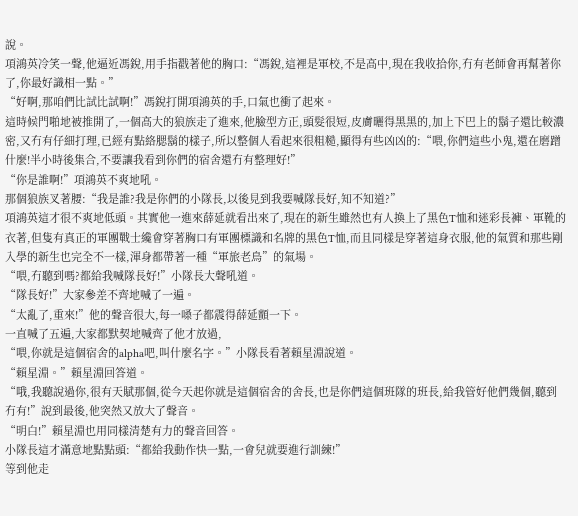說。
項鴻英冷笑一聲,他逼近馮銳,用手指戳著他的胸口:“馮銳,這裡是軍校,不是高中,現在我收拾你,冇有老師會再幫著你了,你最好識相一點。”
“好啊,那咱們比試比試啊!”馮銳打開項鴻英的手,口氣也衝了起來。
這時候門啪地被推開了,一個高大的狼族走了進來,他臉型方正,頭髮很短,皮膚曬得黑黑的,加上下巴上的鬍子還比較濃密,又冇有仔細打理,已經有點絡腮鬍的樣子,所以整個人看起來很粗糙,顯得有些凶凶的:“喂,你們這些小鬼,還在磨蹭什麼!半小時後集合,不要讓我看到你們的宿舍還冇有整理好!”
“你是誰啊!”項鴻英不爽地吼。
那個狼族叉著腰:“我是誰?我是你們的小隊長,以後見到我要喊隊長好,知不知道?”
項鴻英這才很不爽地低頭。其實他一進來薛延就看出來了,現在的新生雖然也有人換上了黑色T恤和迷彩長褲、軍靴的衣著,但隻有真正的軍團戰士纔會穿著胸口有軍團標識和名牌的黑色T恤,而且同樣是穿著這身衣服,他的氣質和那些剛入學的新生也完全不一樣,渾身都帶著一種“軍旅老鳥”的氣場。
“喂,冇聽到嗎?都給我喊隊長好!”小隊長大聲吼道。
“隊長好!”大家參差不齊地喊了一遍。
“太亂了,重來!”他的聲音很大,每一嗓子都震得薛延顫一下。
一直喊了五遍,大家都默契地喊齊了他才放過,
“喂,你就是這個宿舍的alpha吧,叫什麼名字。”小隊長看著賴星淵說道。
“賴星淵。”賴星淵回答道。
“哦,我聽說過你,很有天賦那個,從今天起你就是這個宿舍的舍長,也是你們這個班隊的班長,給我管好他們幾個,聽到冇有!”說到最後,他突然又放大了聲音。
“明白!”賴星淵也用同樣清楚有力的聲音回答。
小隊長這才滿意地點點頭:“都給我動作快一點,一會兒就要進行訓練!”
等到他走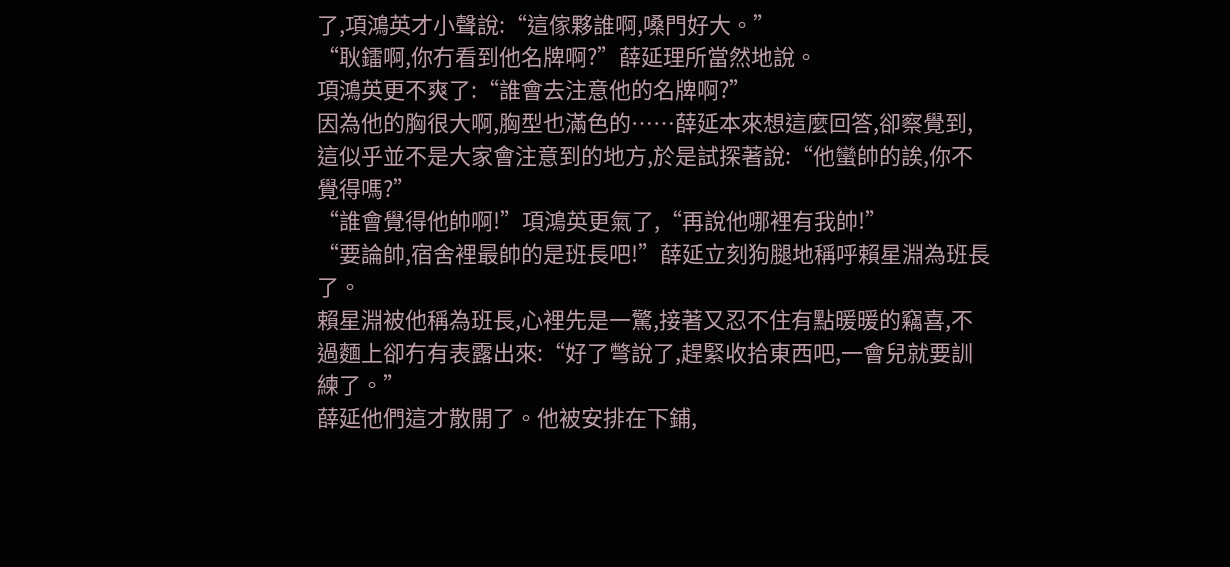了,項鴻英才小聲說:“這傢夥誰啊,嗓門好大。”
“耿鐳啊,你冇看到他名牌啊?”薛延理所當然地說。
項鴻英更不爽了:“誰會去注意他的名牌啊?”
因為他的胸很大啊,胸型也滿色的……薛延本來想這麼回答,卻察覺到,這似乎並不是大家會注意到的地方,於是試探著說:“他蠻帥的誒,你不覺得嗎?”
“誰會覺得他帥啊!”項鴻英更氣了,“再說他哪裡有我帥!”
“要論帥,宿舍裡最帥的是班長吧!”薛延立刻狗腿地稱呼賴星淵為班長了。
賴星淵被他稱為班長,心裡先是一驚,接著又忍不住有點暖暖的竊喜,不過麵上卻冇有表露出來:“好了彆說了,趕緊收拾東西吧,一會兒就要訓練了。”
薛延他們這才散開了。他被安排在下鋪,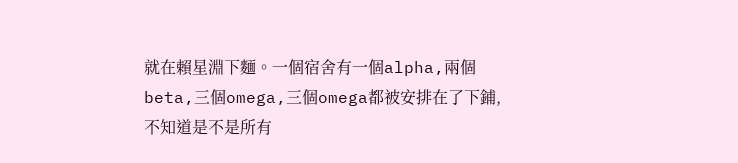就在賴星淵下麵。一個宿舍有一個alpha,兩個beta,三個omega,三個omega都被安排在了下鋪,不知道是不是所有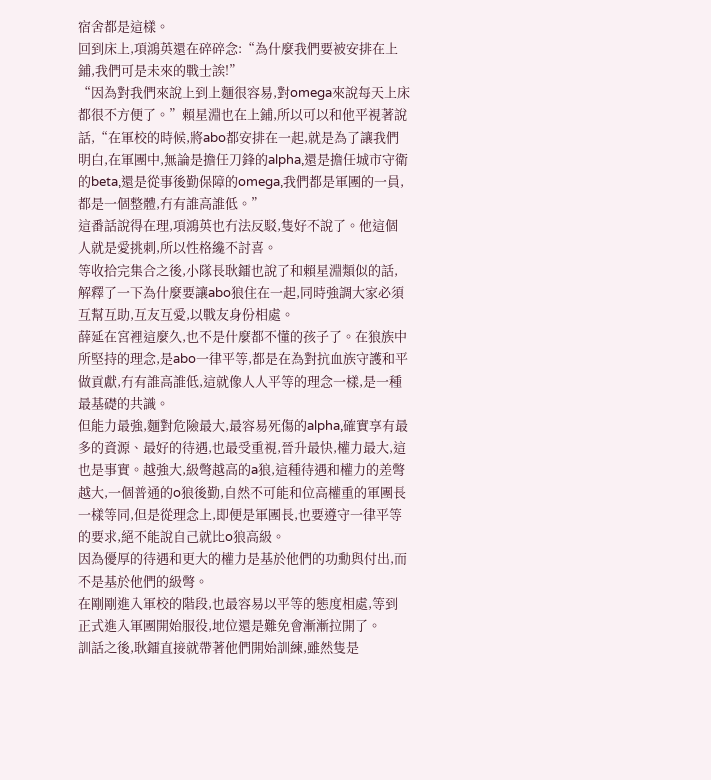宿舍都是這樣。
回到床上,項鴻英還在碎碎念:“為什麼我們要被安排在上鋪,我們可是未來的戰士誒!”
“因為對我們來說上到上麵很容易,對omega來說每天上床都很不方便了。”賴星淵也在上鋪,所以可以和他平視著說話,“在軍校的時候,將abo都安排在一起,就是為了讓我們明白,在軍團中,無論是擔任刀鋒的alpha,還是擔任城市守衛的beta,還是從事後勤保障的omega,我們都是軍團的一員,都是一個整體,冇有誰高誰低。”
這番話說得在理,項鴻英也冇法反駁,隻好不說了。他這個人就是愛挑刺,所以性格纔不討喜。
等收拾完集合之後,小隊長耿鐳也說了和賴星淵類似的話,解釋了一下為什麼要讓abo狼住在一起,同時強調大家必須互幫互助,互友互愛,以戰友身份相處。
薛延在宮裡這麼久,也不是什麼都不懂的孩子了。在狼族中所堅持的理念,是abo一律平等,都是在為對抗血族守護和平做貢獻,冇有誰高誰低,這就像人人平等的理念一樣,是一種最基礎的共識。
但能力最強,麵對危險最大,最容易死傷的alpha,確實享有最多的資源、最好的待遇,也最受重視,晉升最快,權力最大,這也是事實。越強大,級彆越高的a狼,這種待遇和權力的差彆越大,一個普通的o狼後勤,自然不可能和位高權重的軍團長一樣等同,但是從理念上,即便是軍團長,也要遵守一律平等的要求,絕不能說自己就比o狼高級。
因為優厚的待遇和更大的權力是基於他們的功勳與付出,而不是基於他們的級彆。
在剛剛進入軍校的階段,也最容易以平等的態度相處,等到正式進入軍團開始服役,地位還是難免會漸漸拉開了。
訓話之後,耿鐳直接就帶著他們開始訓練,雖然隻是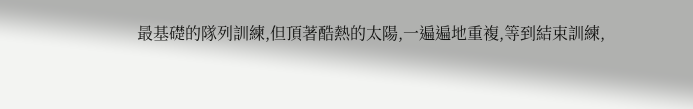最基礎的隊列訓練,但頂著酷熱的太陽,一遍遍地重複,等到結束訓練,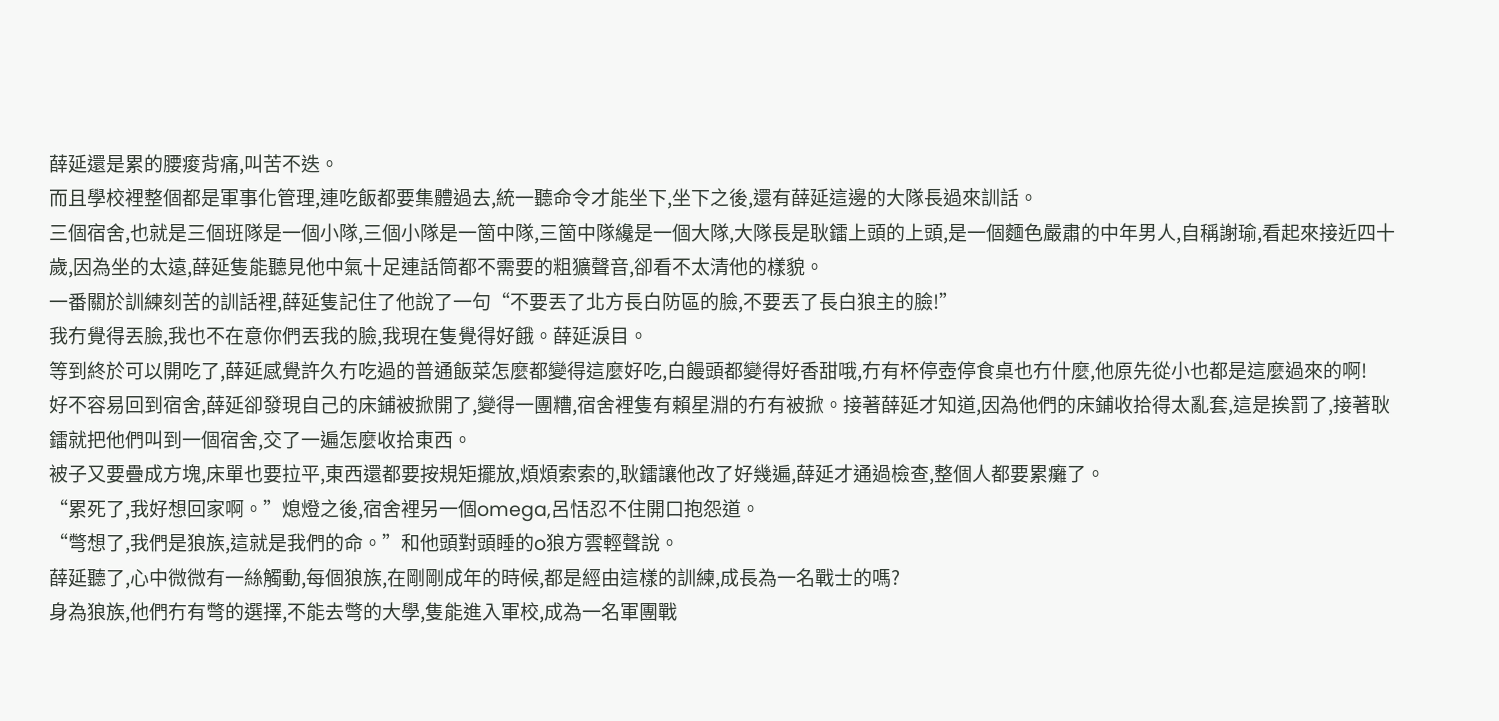薛延還是累的腰痠背痛,叫苦不迭。
而且學校裡整個都是軍事化管理,連吃飯都要集體過去,統一聽命令才能坐下,坐下之後,還有薛延這邊的大隊長過來訓話。
三個宿舍,也就是三個班隊是一個小隊,三個小隊是一箇中隊,三箇中隊纔是一個大隊,大隊長是耿鐳上頭的上頭,是一個麵色嚴肅的中年男人,自稱謝瑜,看起來接近四十歲,因為坐的太遠,薛延隻能聽見他中氣十足連話筒都不需要的粗獷聲音,卻看不太清他的樣貌。
一番關於訓練刻苦的訓話裡,薛延隻記住了他說了一句“不要丟了北方長白防區的臉,不要丟了長白狼主的臉!”
我冇覺得丟臉,我也不在意你們丟我的臉,我現在隻覺得好餓。薛延淚目。
等到終於可以開吃了,薛延感覺許久冇吃過的普通飯菜怎麼都變得這麼好吃,白饅頭都變得好香甜哦,冇有杯停壺停食桌也冇什麼,他原先從小也都是這麼過來的啊!
好不容易回到宿舍,薛延卻發現自己的床鋪被掀開了,變得一團糟,宿舍裡隻有賴星淵的冇有被掀。接著薛延才知道,因為他們的床鋪收拾得太亂套,這是挨罰了,接著耿鐳就把他們叫到一個宿舍,交了一遍怎麼收拾東西。
被子又要疊成方塊,床單也要拉平,東西還都要按規矩擺放,煩煩索索的,耿鐳讓他改了好幾遍,薛延才通過檢查,整個人都要累癱了。
“累死了,我好想回家啊。”熄燈之後,宿舍裡另一個omega,呂恬忍不住開口抱怨道。
“彆想了,我們是狼族,這就是我們的命。”和他頭對頭睡的o狼方雲輕聲說。
薛延聽了,心中微微有一絲觸動,每個狼族,在剛剛成年的時候,都是經由這樣的訓練,成長為一名戰士的嗎?
身為狼族,他們冇有彆的選擇,不能去彆的大學,隻能進入軍校,成為一名軍團戰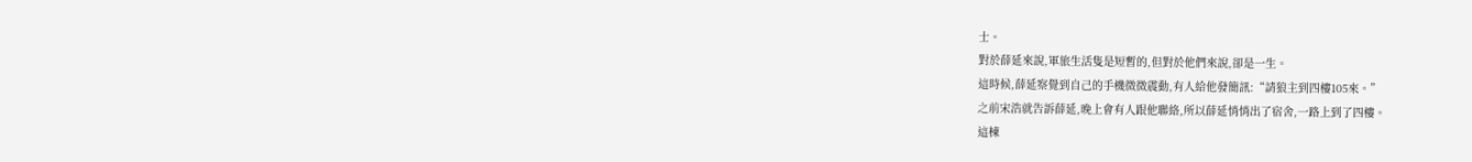士。
對於薛延來說,軍旅生活隻是短暫的,但對於他們來說,卻是一生。
這時候,薛延察覺到自己的手機微微震動,有人給他發簡訊:“請狼主到四樓105來。”
之前宋浩就告訴薛延,晚上會有人跟他聯絡,所以薛延悄悄出了宿舍,一路上到了四樓。
這棟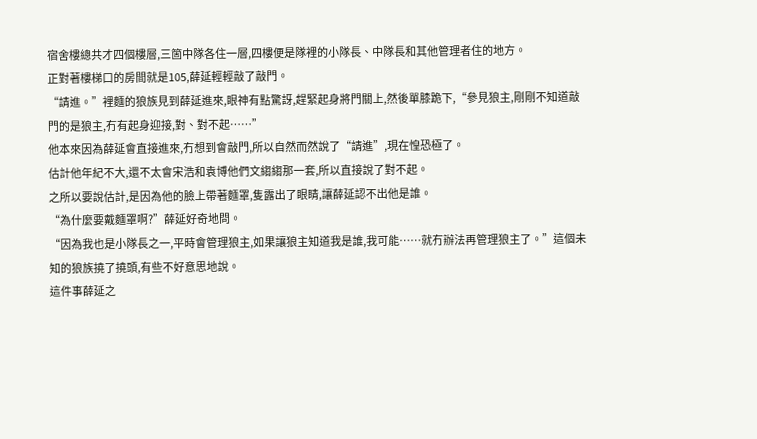宿舍樓總共才四個樓層,三箇中隊各住一層,四樓便是隊裡的小隊長、中隊長和其他管理者住的地方。
正對著樓梯口的房間就是105,薛延輕輕敲了敲門。
“請進。”裡麵的狼族見到薛延進來,眼神有點驚訝,趕緊起身將門關上,然後單膝跪下,“參見狼主,剛剛不知道敲門的是狼主,冇有起身迎接,對、對不起……”
他本來因為薛延會直接進來,冇想到會敲門,所以自然而然說了“請進”,現在惶恐極了。
估計他年紀不大,還不太會宋浩和袁博他們文縐縐那一套,所以直接說了對不起。
之所以要說估計,是因為他的臉上帶著麵罩,隻露出了眼睛,讓薛延認不出他是誰。
“為什麼要戴麵罩啊?”薛延好奇地問。
“因為我也是小隊長之一,平時會管理狼主,如果讓狼主知道我是誰,我可能……就冇辦法再管理狼主了。”這個未知的狼族撓了撓頭,有些不好意思地說。
這件事薛延之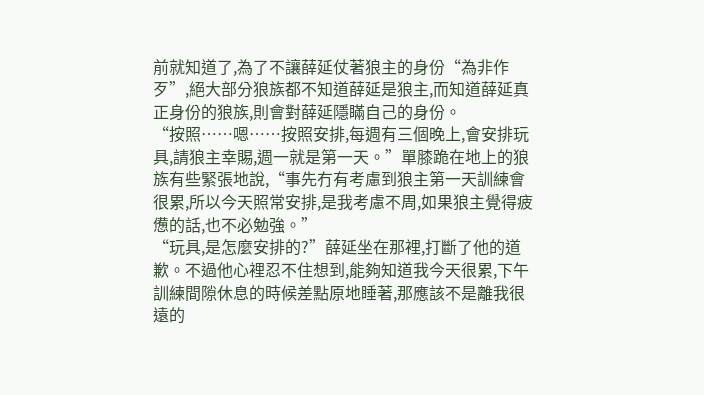前就知道了,為了不讓薛延仗著狼主的身份“為非作歹”,絕大部分狼族都不知道薛延是狼主,而知道薛延真正身份的狼族,則會對薛延隱瞞自己的身份。
“按照……嗯……按照安排,每週有三個晚上,會安排玩具,請狼主幸賜,週一就是第一天。”單膝跪在地上的狼族有些緊張地說,“事先冇有考慮到狼主第一天訓練會很累,所以今天照常安排,是我考慮不周,如果狼主覺得疲憊的話,也不必勉強。”
“玩具,是怎麼安排的?”薛延坐在那裡,打斷了他的道歉。不過他心裡忍不住想到,能夠知道我今天很累,下午訓練間隙休息的時候差點原地睡著,那應該不是離我很遠的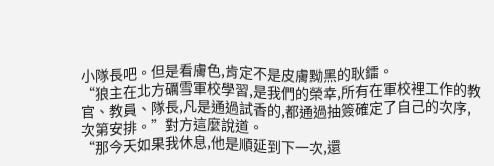小隊長吧。但是看膚色,肯定不是皮膚黝黑的耿鐳。
“狼主在北方礪雪軍校學習,是我們的榮幸,所有在軍校裡工作的教官、教員、隊長,凡是通過試香的,都通過抽簽確定了自己的次序,次第安排。”對方這麼說道。
“那今天如果我休息,他是順延到下一次,還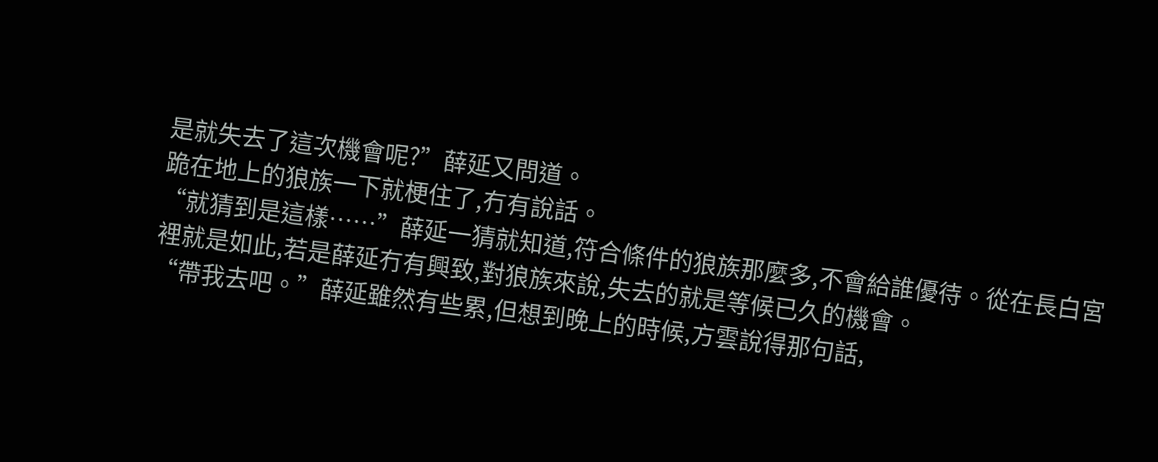是就失去了這次機會呢?”薛延又問道。
跪在地上的狼族一下就梗住了,冇有說話。
“就猜到是這樣……”薛延一猜就知道,符合條件的狼族那麼多,不會給誰優待。從在長白宮裡就是如此,若是薛延冇有興致,對狼族來說,失去的就是等候已久的機會。
“帶我去吧。”薛延雖然有些累,但想到晚上的時候,方雲說得那句話,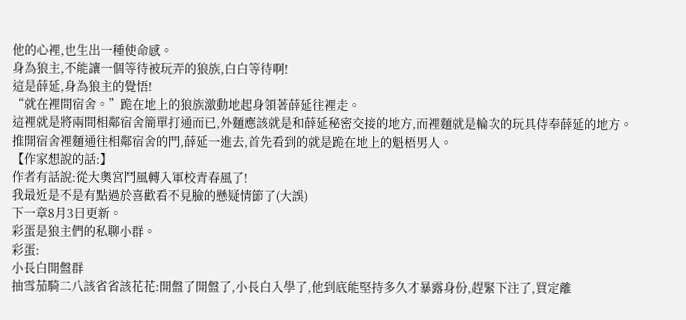他的心裡,也生出一種使命感。
身為狼主,不能讓一個等待被玩弄的狼族,白白等待啊!
這是薛延,身為狼主的覺悟!
“就在裡間宿舍。”跪在地上的狼族激動地起身領著薛延往裡走。
這裡就是將兩間相鄰宿舍簡單打通而已,外麵應該就是和薛延秘密交接的地方,而裡麵就是輪次的玩具侍奉薛延的地方。
推開宿舍裡麵通往相鄰宿舍的門,薛延一進去,首先看到的就是跪在地上的魁梧男人。
【作家想說的話:】
作者有話說:從大奧宮鬥風轉入軍校青春風了!
我最近是不是有點過於喜歡看不見臉的懸疑情節了(大誤)
下一章8月3日更新。
彩蛋是狼主們的私聊小群。
彩蛋:
小長白開盤群
抽雪茄騎二八該省省該花花:開盤了開盤了,小長白入學了,他到底能堅持多久才暴露身份,趕緊下注了,買定離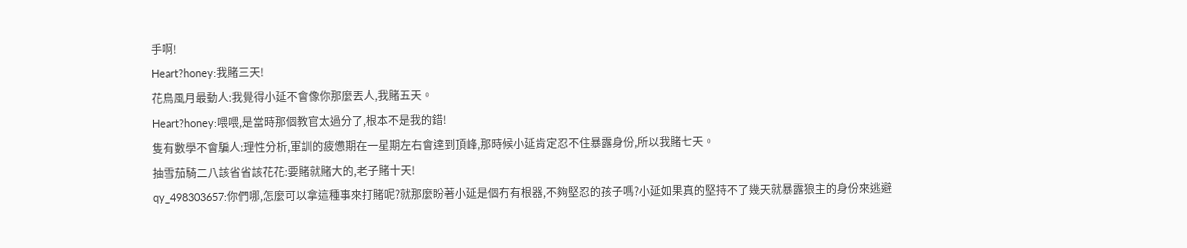手啊!
Heart?honey:我賭三天!
花鳥風月最動人:我覺得小延不會像你那麼丟人,我賭五天。
Heart?honey:喂喂,是當時那個教官太過分了,根本不是我的錯!
隻有數學不會騙人:理性分析,軍訓的疲憊期在一星期左右會達到頂峰,那時候小延肯定忍不住暴露身份,所以我賭七天。
抽雪茄騎二八該省省該花花:要賭就賭大的,老子賭十天!
qy_498303657:你們哪,怎麼可以拿這種事來打賭呢?就那麼盼著小延是個冇有根器,不夠堅忍的孩子嗎?小延如果真的堅持不了幾天就暴露狼主的身份來逃避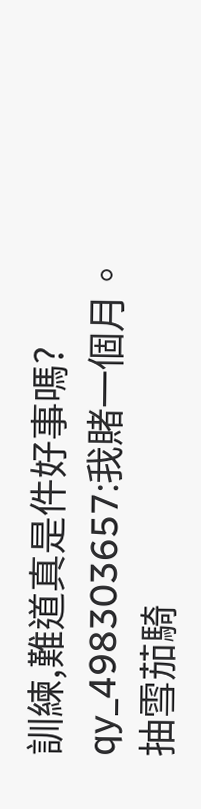訓練,難道真是件好事嗎?
qy_498303657:我賭一個月。
抽雪茄騎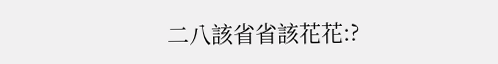二八該省省該花花:?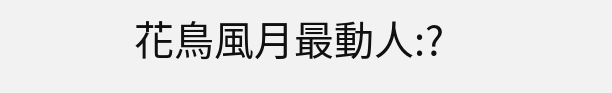花鳥風月最動人:?